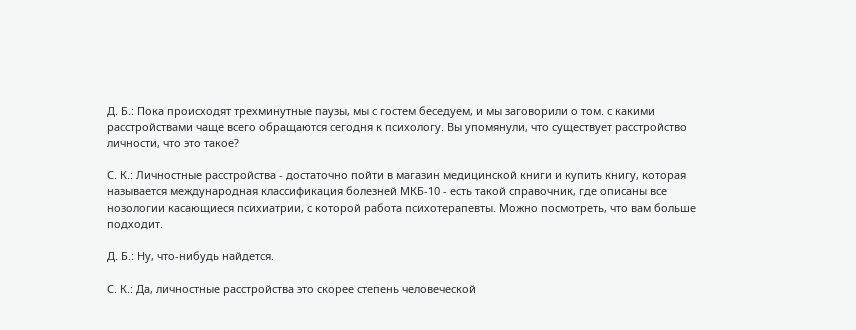Д. Б.: Пока происходят трехминутные паузы, мы с гостем беседуем, и мы заговорили о том. с какими расстройствами чаще всего обращаются сегодня к психологу. Вы упомянули, что существует расстройство личности, что это такое?

С. К.: Личностные расстройства - достаточно пойти в магазин медицинской книги и купить книгу, которая называется международная классификация болезней МКБ-10 - есть такой справочник, где описаны все нозологии касающиеся психиатрии, с которой работа психотерапевты. Можно посмотреть, что вам больше подходит.

Д. Б.: Ну, что-нибудь найдется.

С. К.: Да, личностные расстройства это скорее степень человеческой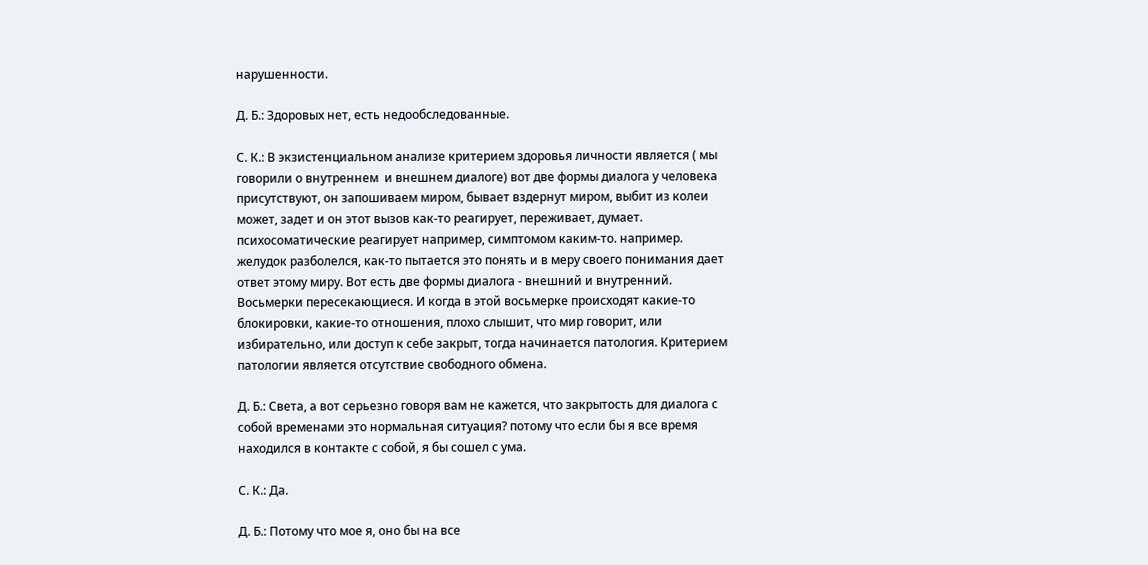нарушенности.

Д. Б.: Здоровых нет, есть недообследованные.

С. К.: В экзистенциальном анализе критерием здоровья личности является ( мы говорили о внутреннем  и внешнем диалоге) вот две формы диалога у человека присутствуют, он запошиваем миром, бывает вздернут миром, выбит из колеи может, задет и он этот вызов как-то реагирует, переживает, думает. психосоматические реагирует например, симптомом каким-то. например. желудок разболелся, как-то пытается это понять и в меру своего понимания дает ответ этому миру. Вот есть две формы диалога - внешний и внутренний. Восьмерки пересекающиеся. И когда в этой восьмерке происходят какие-то блокировки, какие-то отношения, плохо слышит, что мир говорит, или избирательно, или доступ к себе закрыт, тогда начинается патология. Критерием патологии является отсутствие свободного обмена.

Д. Б.: Света, а вот серьезно говоря вам не кажется, что закрытость для диалога с собой временами это нормальная ситуация? потому что если бы я все время находился в контакте с собой, я бы сошел с ума.

С. К.: Да.

Д. Б.: Потому что мое я, оно бы на все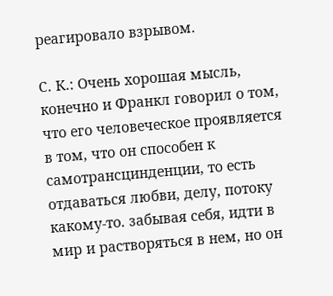реагировало взрывом.

С. К.: Очень хорошая мысль, конечно и Франкл говорил о том, что его человеческое проявляется в том, что он способен к самотрансцинденции, то есть отдаваться любви, делу, потоку какому-то. забывая себя, идти в мир и растворяться в нем, но он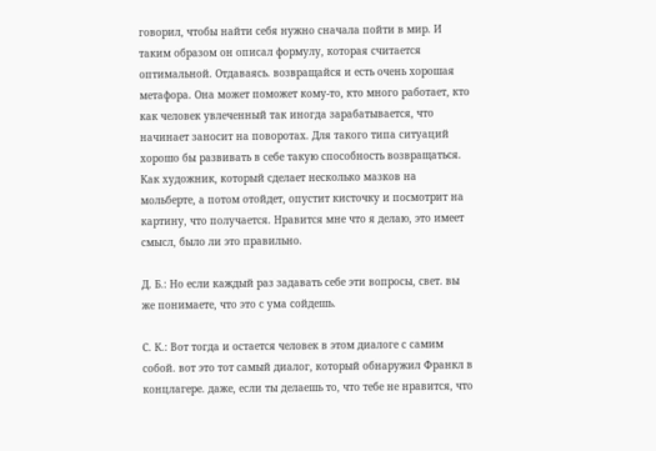говорил, чтобы найти себя нужно сначала пойти в мир. И таким образом он описал формулу, которая считается оптимальной. Отдаваясь. возвращайся и есть очень хорошая метафора. Она может поможет кому-то, кто много работает, кто как человек увлеченный так иногда зарабатывается, что начинает заносит на поворотах. Для такого типа ситуаций хорошо бы развивать в себе такую способность возвращаться. Как художник, который сделает несколько мазков на мольберте, а потом отойдет, опустит кисточку и посмотрит на картину, что получается. Нравится мне что я делаю, это имеет смысл, было ли это правильно.

Д. Б.: Но если каждый раз задавать себе эти вопросы, свет. вы же понимаете, что это с ума сойдешь.

С. К.: Вот тогда и остается человек в этом диалоге с самим собой. вот это тот самый диалог, который обнаружил Франкл в концлагере. даже, если ты делаешь то, что тебе не нравится, что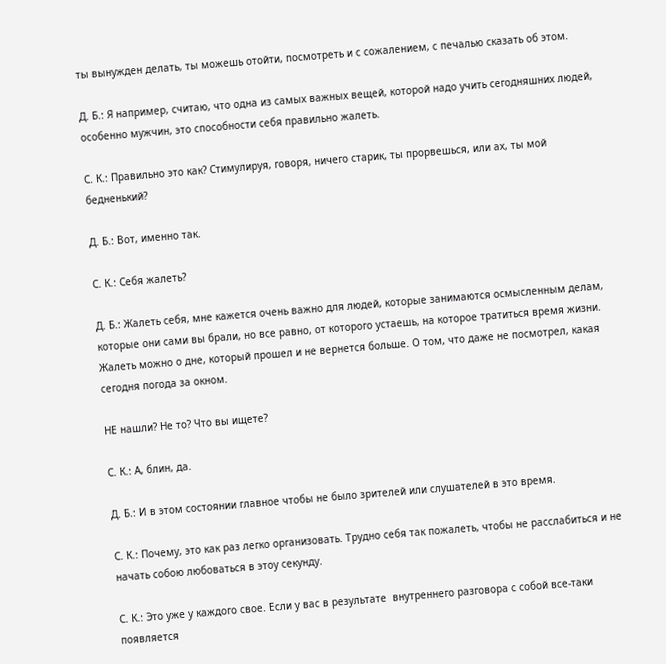ты вынужден делать, ты можешь отойти, посмотреть и с сожалением, с печалью сказать об этом.

Д. Б.: Я например, считаю, что одна из самых важных вещей, которой надо учить сегодняшних людей, особенно мужчин, это способности себя правильно жалеть.

С. К.: Правильно это как? Стимулируя, говоря, ничего старик, ты прорвешься, или ах, ты мой бедненький?

Д. Б.: Вот, именно так.

С. К.: Себя жалеть?

Д. Б.: Жалеть себя, мне кажется очень важно для людей, которые занимаются осмысленным делам, которые они сами вы брали, но все равно, от которого устаешь, на которое тратиться время жизни. Жалеть можно о дне, который прошел и не вернется больше. О том, что даже не посмотрел, какая сегодня погода за окном.

НЕ нашли? Не то? Что вы ищете?

С. К.: А, блин, да.

Д. Б.: И в этом состоянии главное чтобы не было зрителей или слушателей в это время.

С. К.: Почему, это как раз легко организовать. Трудно себя так пожалеть, чтобы не расслабиться и не начать собою любоваться в этоу секунду.

С. К.: Это уже у каждого свое. Если у вас в результате  внутреннего разговора с собой все-таки появляется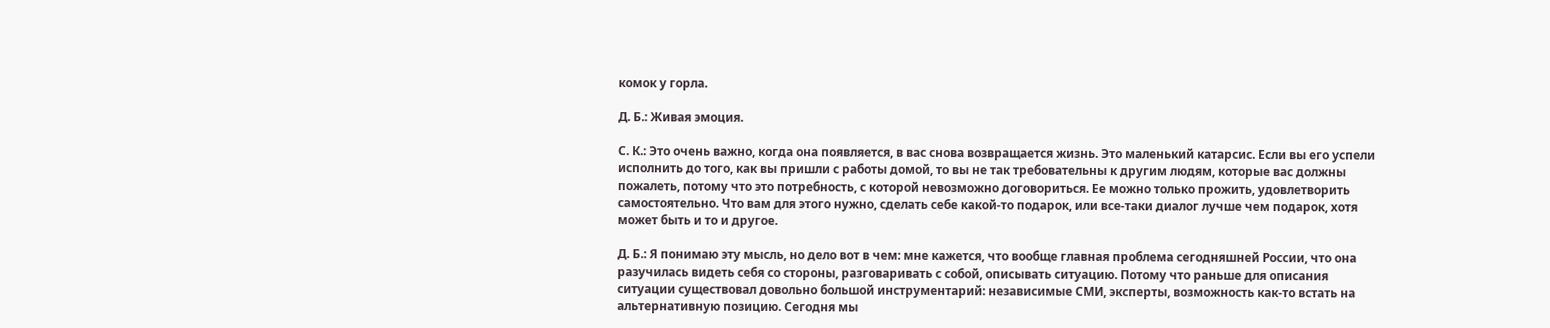комок у горла.

Д. Б.: Живая эмоция.

С. К.: Это очень важно, когда она появляется, в вас снова возвращается жизнь. Это маленький катарсис. Если вы его успели исполнить до того, как вы пришли с работы домой, то вы не так требовательны к другим людям, которые вас должны пожалеть, потому что это потребность, с которой невозможно договориться. Ее можно только прожить, удовлетворить самостоятельно. Что вам для этого нужно, сделать себе какой-то подарок, или все-таки диалог лучше чем подарок, хотя может быть и то и другое.

Д. Б.: Я понимаю эту мысль, но дело вот в чем: мне кажется, что вообще главная проблема сегодняшней России, что она разучилась видеть себя со стороны, разговаривать с собой, описывать ситуацию. Потому что раньше для описания ситуации существовал довольно большой инструментарий: независимые СМИ, эксперты, возможность как-то встать на альтернативную позицию. Сегодня мы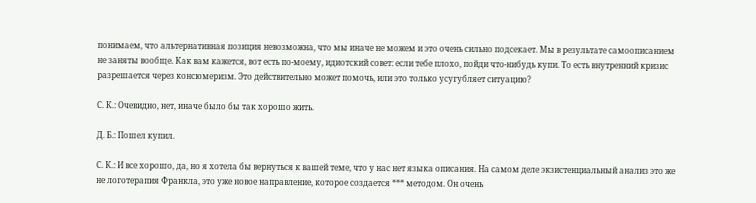понимаем, что альтернативная позиция невозможна, что мы иначе не можем и это очень сильно подсекает. Мы в результате самоописанием не заняты вообще. Как вам кажется, вот есть по-моему, идиотский совет: если тебе плохо, пойди что-нибудь купи. То есть внутренний кризис разрешается через консюмеризм. Это действительно может помочь, или это только усугубляет ситуацию?

С. К.: Очевидно, нет, иначе было бы так хорошо жить.

Д. Б.: Пошел купил.

С. К.: И все хорошо, да, но я хотела бы вернуться к вашей теме, что у нас нет языка описания. На самом деле экзистенциальный анализ это же не логотерапия Франкла, это уже новое направление, которое создается *** методом. Он очень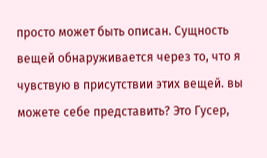просто может быть описан. Сущность вещей обнаруживается через то, что я чувствую в присутствии этих вещей. вы можете себе представить? Это Гусер,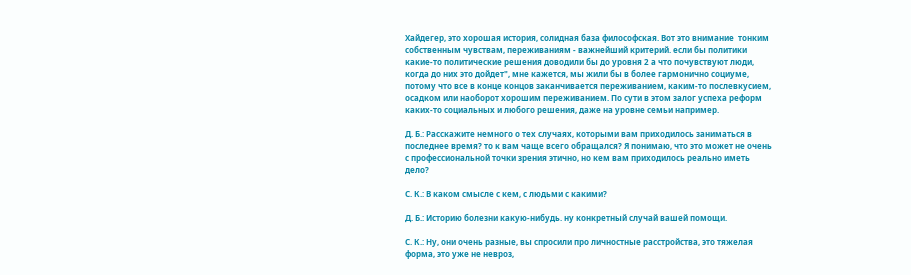Хайдегер, это хорошая история, солидная база философская. Вот это внимание  тонким собственным чувствам, переживаниям - важнейший критерий. если бы политики какие-то политические решения доводили бы до уровня 2 а что почувствуют люди, когда до них это дойдет", мне кажется, мы жили бы в более гармонично социуме, потому что все в конце концов заканчивается переживанием, каким-то послевкусием, осадком или наоборот хорошим переживанием. По сути в этом залог успеха реформ каких-то социальных и любого решения, даже на уровне семьи например.

Д. Б.: Расскажите немного о тех случаях, которыми вам приходилось заниматься в последнее время? то к вам чаще всего обращался? Я понимаю, что это может не очень с профессиональной точки зрения этично, но кем вам приходилось реально иметь дело?

С. К.: В каком смысле с кем, с людьми с какими?

Д. Б.: Историю болезни какую-нибудь. ну конкретный случай вашей помощи.

С. К.: Ну, они очень разные, вы спросили про личностные расстройства, это тяжелая форма, это уже не невроз,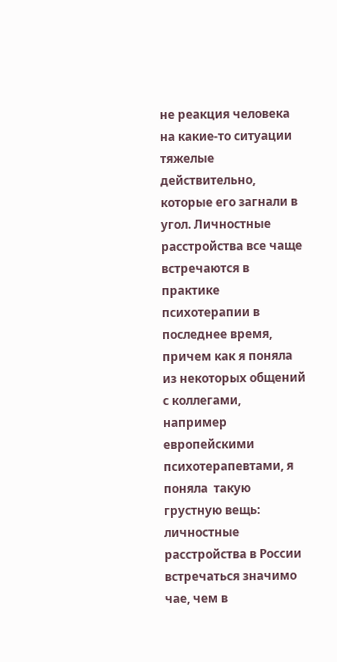не реакция человека на какие-то ситуации тяжелые действительно, которые его загнали в угол. Личностные расстройства все чаще встречаются в практике психотерапии в последнее время, причем как я поняла из некоторых общений с коллегами, например европейскими психотерапевтами, я поняла  такую грустную вещь: личностные расстройства в России встречаться значимо чае, чем в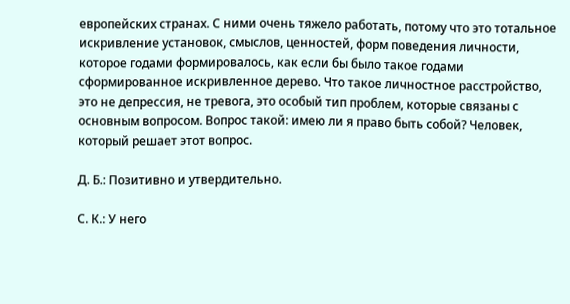европейских странах. С ними очень тяжело работать, потому что это тотальное искривление установок, смыслов, ценностей, форм поведения личности, которое годами формировалось, как если бы было такое годами сформированное искривленное дерево. Что такое личностное расстройство, это не депрессия, не тревога, это особый тип проблем, которые связаны с основным вопросом. Вопрос такой: имею ли я право быть собой? Человек, который решает этот вопрос.

Д. Б.: Позитивно и утвердительно.

С. К.: У него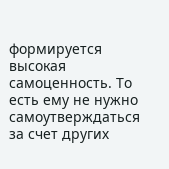формируется высокая самоценность. То есть ему не нужно самоутверждаться за счет других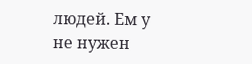людей. Ем у не нужен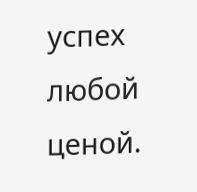успех любой ценой.